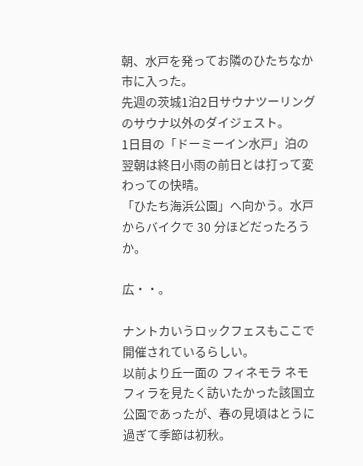朝、水戸を発ってお隣のひたちなか市に入った。
先週の茨城1泊2日サウナツーリングのサウナ以外のダイジェスト。
1日目の「ドーミーイン水戸」泊の翌朝は終日小雨の前日とは打って変わっての快晴。
「ひたち海浜公園」へ向かう。水戸からバイクで 30 分ほどだったろうか。

広・・。

ナントカいうロックフェスもここで開催されているらしい。
以前より丘一面の フィネモラ ネモフィラを見たく訪いたかった該国立公園であったが、春の見頃はとうに過ぎて季節は初秋。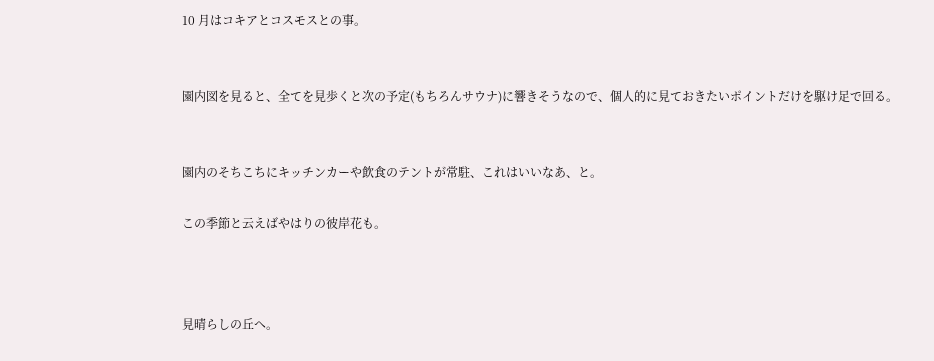10 月はコキアとコスモスとの事。


園内図を見ると、全てを見歩くと次の予定(もちろんサウナ)に響きそうなので、個人的に見ておきたいポイントだけを駆け足で回る。


園内のそちこちにキッチンカーや飲食のテントが常駐、これはいいなあ、と。

この季節と云えばやはりの彼岸花も。



見晴らしの丘へ。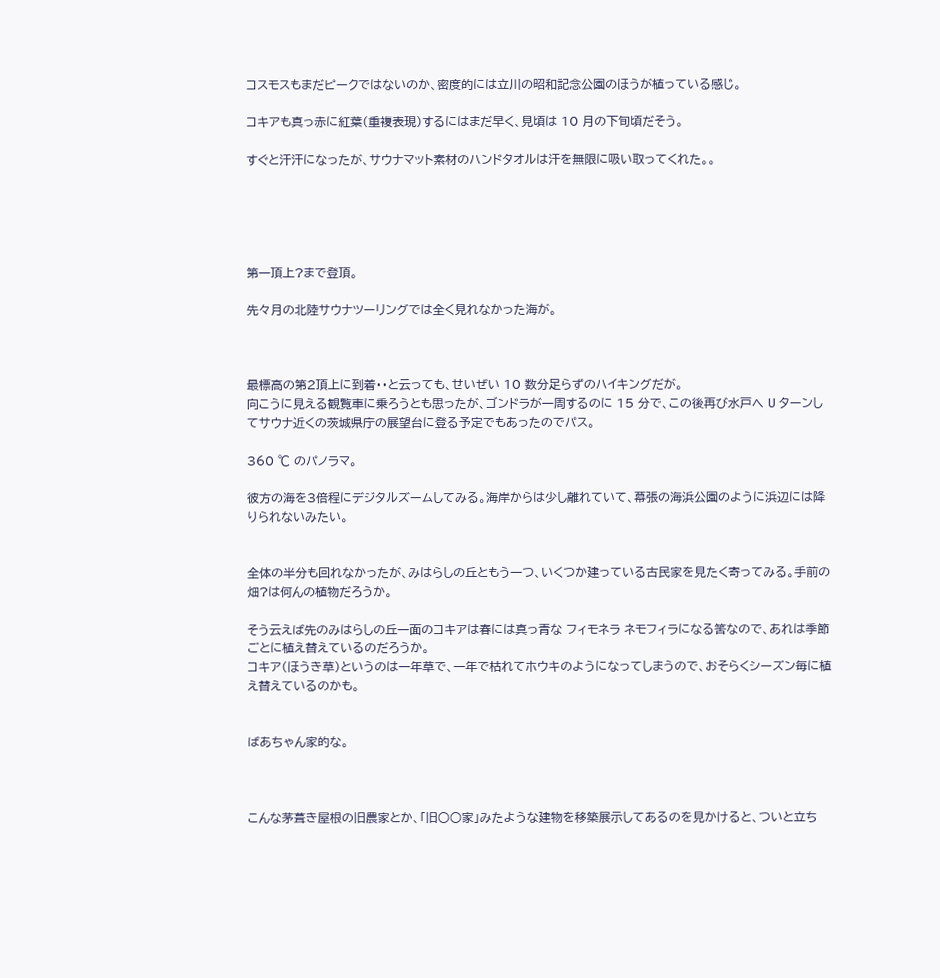コスモスもまだピークではないのか、密度的には立川の昭和記念公園のほうが植っている感じ。

コキアも真っ赤に紅葉(重複表現)するにはまだ早く、見頃は 10 月の下旬頃だそう。

すぐと汗汗になったが、サウナマット素材のハンドタオルは汗を無限に吸い取ってくれた。。





第一頂上?まで登頂。

先々月の北陸サウナツーリングでは全く見れなかった海が。



最標高の第2頂上に到着・・と云っても、せいぜい 10 数分足らずのハイキングだが。
向こうに見える観覧車に乗ろうとも思ったが、ゴンドラが一周するのに 15 分で、この後再び水戸へ U ターンしてサウナ近くの茨城県庁の展望台に登る予定でもあったのでパス。

360 ℃ のパノラマ。

彼方の海を3倍程にデジタルズームしてみる。海岸からは少し離れていて、幕張の海浜公園のように浜辺には降りられないみたい。


全体の半分も回れなかったが、みはらしの丘ともう一つ、いくつか建っている古民家を見たく寄ってみる。手前の畑?は何んの植物だろうか。

そう云えば先のみはらしの丘一面のコキアは春には真っ青な フィモネラ ネモフィラになる筈なので、あれは季節ごとに植え替えているのだろうか。
コキア(ほうき草)というのは一年草で、一年で枯れてホウキのようになってしまうので、おそらくシーズン毎に植え替えているのかも。


ばあちゃん家的な。



こんな茅葺き屋根の旧農家とか、「旧○○家」みたような建物を移築展示してあるのを見かけると、ついと立ち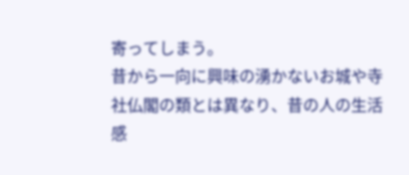寄ってしまう。
昔から一向に興味の湧かないお城や寺社仏閣の類とは異なり、昔の人の生活感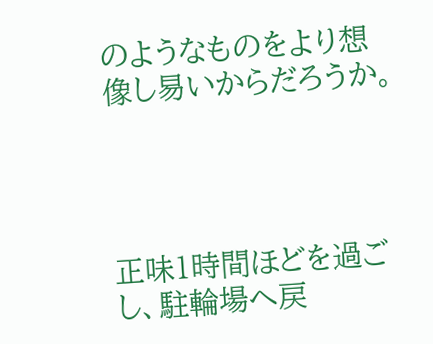のようなものをより想像し易いからだろうか。




正味1時間ほどを過ごし、駐輪場へ戻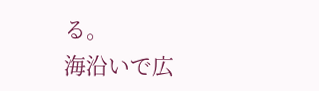る。
海沿いで広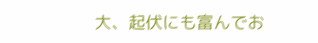大、起伏にも富んでお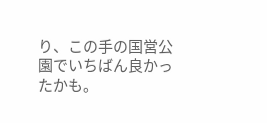り、この手の国営公園でいちばん良かったかも。